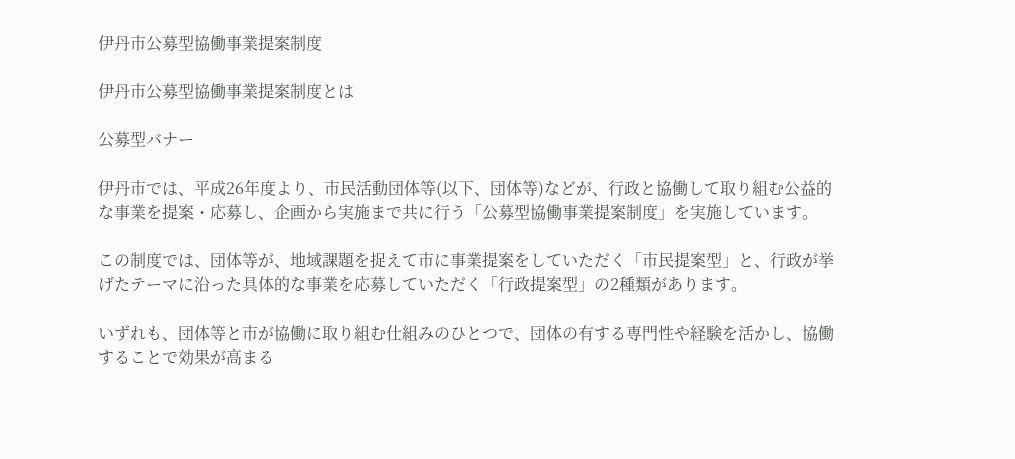伊丹市公募型協働事業提案制度

伊丹市公募型協働事業提案制度とは

公募型バナー

伊丹市では、平成26年度より、市民活動団体等(以下、団体等)などが、行政と協働して取り組む公益的な事業を提案・応募し、企画から実施まで共に行う「公募型協働事業提案制度」を実施しています。

この制度では、団体等が、地域課題を捉えて市に事業提案をしていただく「市民提案型」と、行政が挙げたテーマに沿った具体的な事業を応募していただく「行政提案型」の2種類があります。

いずれも、団体等と市が協働に取り組む仕組みのひとつで、団体の有する専門性や経験を活かし、協働することで効果が高まる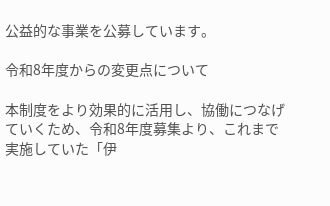公益的な事業を公募しています。

令和8年度からの変更点について

本制度をより効果的に活用し、協働につなげていくため、令和8年度募集より、これまで実施していた「伊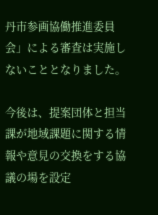丹市参画協働推進委員会」による審査は実施しないこととなりました。

今後は、提案団体と担当課が地域課題に関する情報や意見の交換をする協議の場を設定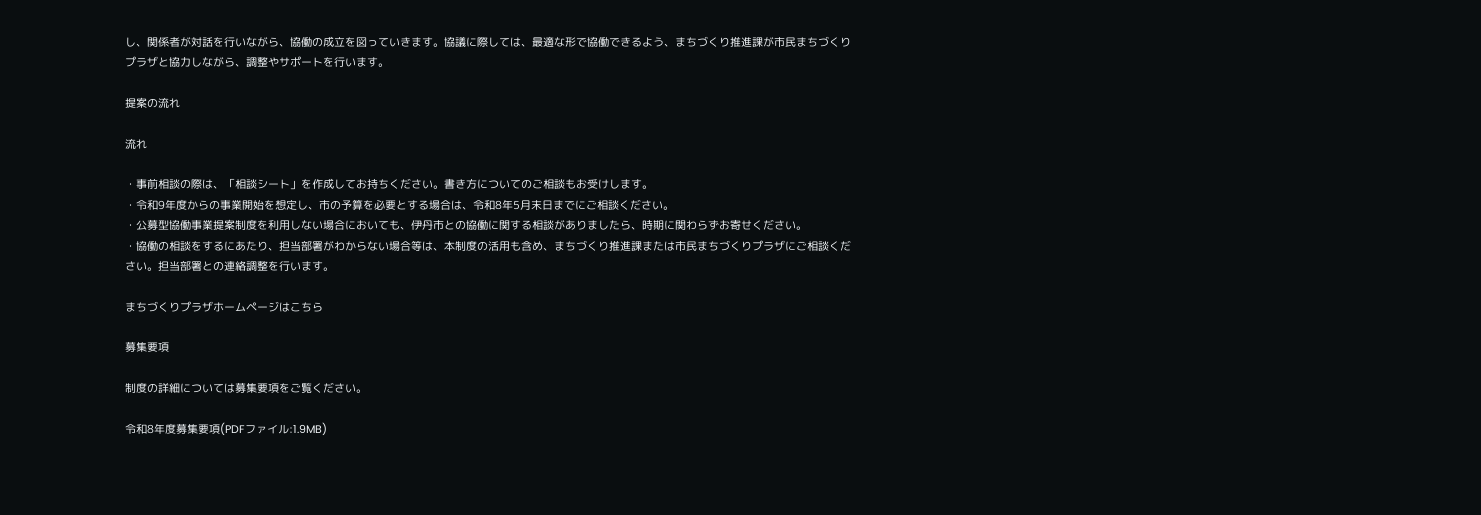し、関係者が対話を行いながら、協働の成立を図っていきます。協議に際しては、最適な形で協働できるよう、まちづくり推進課が市民まちづくりプラザと協力しながら、調整やサポートを行います。

提案の流れ

流れ

・事前相談の際は、「相談シート」を作成してお持ちください。書き方についてのご相談もお受けします。
・令和9年度からの事業開始を想定し、市の予算を必要とする場合は、令和8年5月末日までにご相談ください。
・公募型協働事業提案制度を利用しない場合においても、伊丹市との協働に関する相談がありましたら、時期に関わらずお寄せください。
・協働の相談をするにあたり、担当部署がわからない場合等は、本制度の活用も含め、まちづくり推進課または市民まちづくりプラザにご相談ください。担当部署との連絡調整を行います。

まちづくりプラザホームページはこちら

募集要項

制度の詳細については募集要項をご覧ください。

令和8年度募集要項(PDFファイル:1.9MB)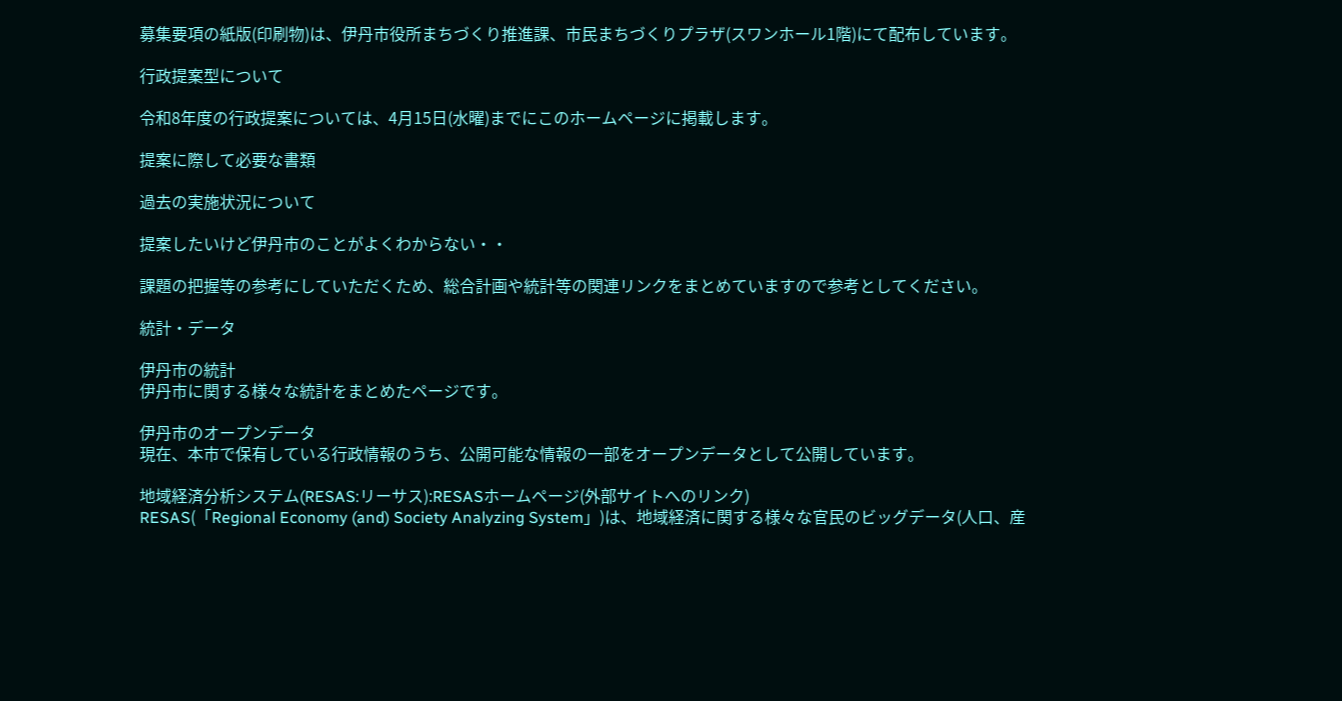募集要項の紙版(印刷物)は、伊丹市役所まちづくり推進課、市民まちづくりプラザ(スワンホール1階)にて配布しています。

行政提案型について

令和8年度の行政提案については、4月15日(水曜)までにこのホームページに掲載します。

提案に際して必要な書類

過去の実施状況について

提案したいけど伊丹市のことがよくわからない・・

課題の把握等の参考にしていただくため、総合計画や統計等の関連リンクをまとめていますので参考としてください。

統計・データ

伊丹市の統計
伊丹市に関する様々な統計をまとめたページです。

伊丹市のオープンデータ
現在、本市で保有している行政情報のうち、公開可能な情報の一部をオープンデータとして公開しています。

地域経済分析システム(RESAS:リーサス):RESASホームページ(外部サイトへのリンク)
RESAS(「Regional Economy (and) Society Analyzing System」)は、地域経済に関する様々な官民のビッグデータ(人口、産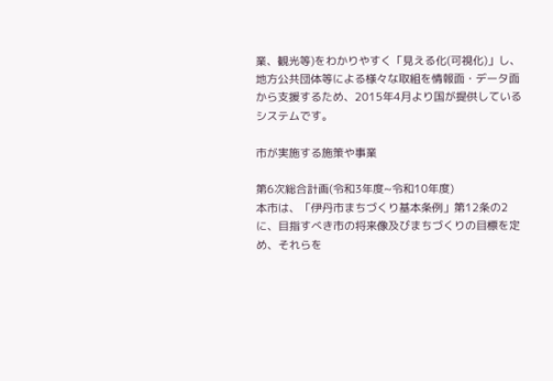業、観光等)をわかりやすく「見える化(可視化)」し、地方公共団体等による様々な取組を情報面・データ面から支援するため、2015年4月より国が提供しているシステムです。

市が実施する施策や事業

第6次総合計画(令和3年度~令和10年度)
本市は、「伊丹市まちづくり基本条例」第12条の2に、目指すべき市の将来像及びまちづくりの目標を定め、それらを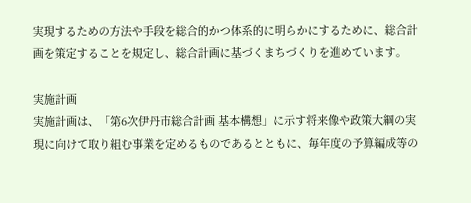実現するための方法や手段を総合的かつ体系的に明らかにするために、総合計画を策定することを規定し、総合計画に基づくまちづくりを進めています。

実施計画
実施計画は、「第6次伊丹市総合計画 基本構想」に示す将来像や政策大綱の実現に向けて取り組む事業を定めるものであるとともに、毎年度の予算編成等の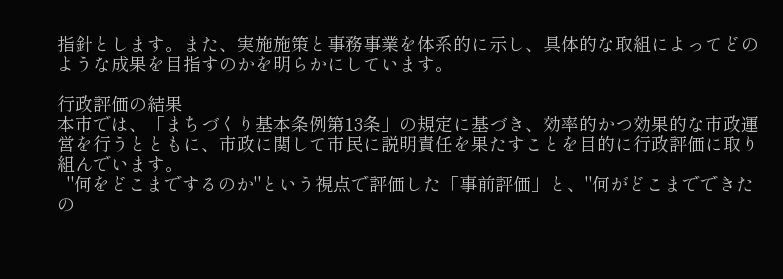指針とします。また、実施施策と事務事業を体系的に示し、具体的な取組によってどのような成果を目指すのかを明らかにしています。

行政評価の結果
本市では、「まちづくり基本条例第13条」の規定に基づき、効率的かつ効果的な市政運営を行うとともに、市政に関して市民に説明責任を果たすことを目的に行政評価に取り組んでいます。
  "何をどこまでするのか"という視点で評価した「事前評価」と、"何がどこまでできたの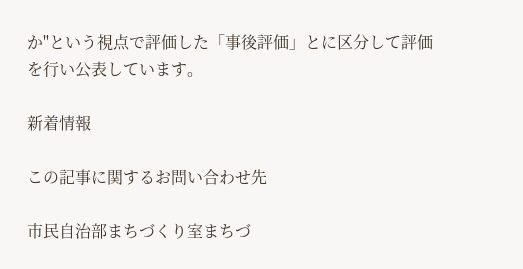か"という視点で評価した「事後評価」とに区分して評価を行い公表しています。

新着情報

この記事に関するお問い合わせ先

市民自治部まちづくり室まちづ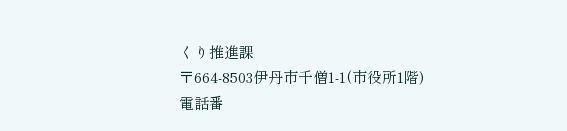くり推進課
〒664-8503伊丹市千僧1-1(市役所1階)
電話番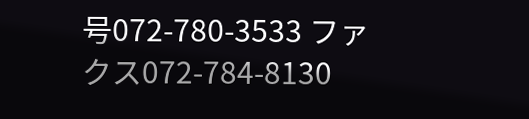号072-780-3533 ファクス072-784-8130